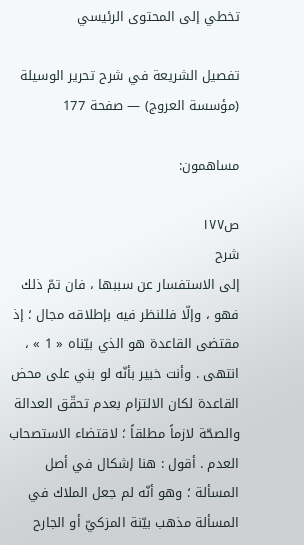تخطي إلى المحتوى الرئيسي

تفصيل الشريعة في شرح تحرير الوسيلة (مؤسسة العروج) — صفحة 177

مساهمون:

ص١٧٧
شرح
إلى الاستفسار عن سببها ، فان تمّ ذلك فهو ، وإلّا فللنظر فيه بإطلاقه مجال ؛ إذ مقتضى القاعدة هو الذي بيّناه « 1 » ، انتهى . وأنت خبير بأنّه لو بني على محض القاعدة لكان الالتزام بعدم تحقّق العدالة والصحّة لازماً مطلقاً ؛ لاقتضاء الاستصحاب العدم . أقول : هنا إشكال في أصل المسألة ؛ وهو أنّه لم جعل الملاك في المسألة مذهب بيّنة المزكيّ أو الجارح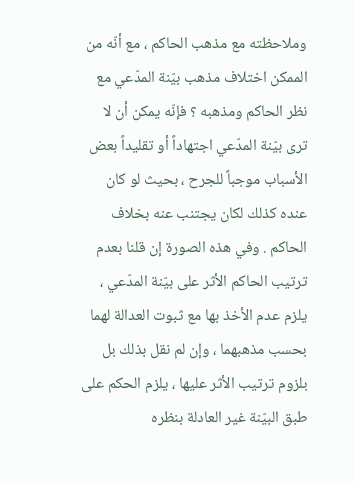وملاحظته مع مذهب الحاكم ، مع أنّه من الممكن اختلاف مذهب بيّنة المدّعي مع نظر الحاكم ومذهبه ؟ فإنّه يمكن أن لا ترى بيّنة المدّعي اجتهاداً أو تقليداً بعض الأسباب موجباً للجرح ، بحيث لو كان عنده كذلك لكان يجتنب عنه بخلاف الحاكم . وفي هذه الصورة إن قلنا بعدم ترتيب الحاكم الأثر على بيّنة المدّعي ، يلزم عدم الأخذ بها مع ثبوت العدالة لهما بحسب مذهبهما ، وإن لم نقل بذلك بل بلزوم ترتيب الأثر عليها ، يلزم الحكم على طبق البيّنة غير العادلة بنظره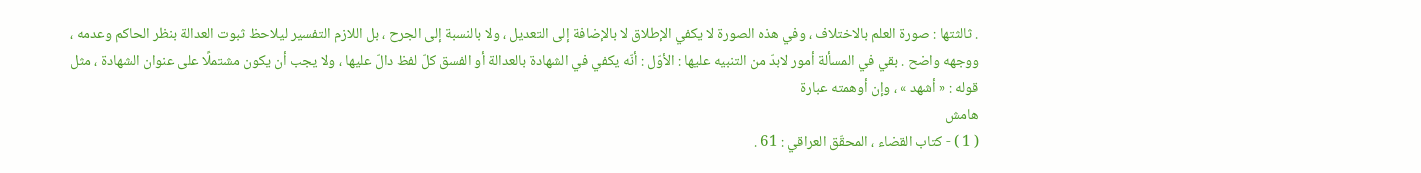. ثالثتها : صورة العلم بالاختلاف ، وفي هذه الصورة لا يكفي الإطلاق لا بالإضافة إلى التعديل ، ولا بالنسبة إلى الجرح ، بل اللازم التفسير ليلاحظ ثبوت العدالة بنظر الحاكم وعدمه ، ووجهه واضح . بقي في المسألة أمور لابدّ من التنبيه عليها : الأوّل : أنّه يكفي في الشهادة بالعدالة أو الفسق كلّ لفظ دالّ عليها ، ولا يجب أن يكون مشتملًا على عنوان الشهادة ، مثل قوله : « أشهد » ، وإن أوهمته عبارة
هامش
( 1 ) - كتاب القضاء ، المحقّق العراقي : 61 .